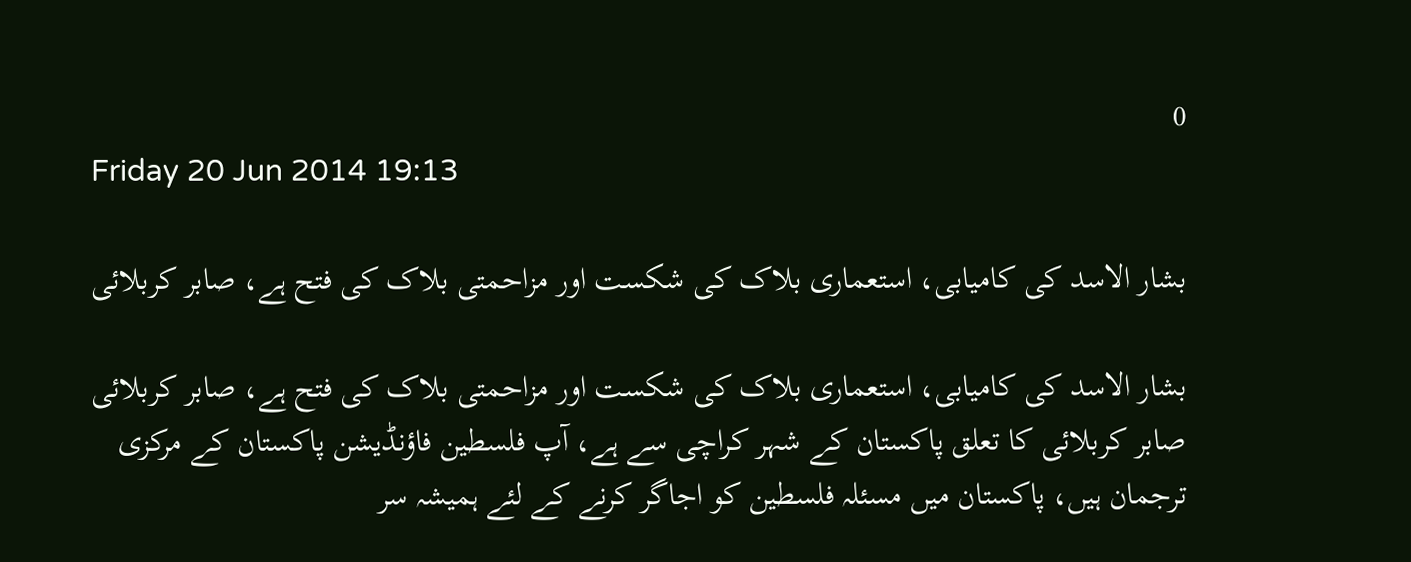0
Friday 20 Jun 2014 19:13

بشار الاسد کی کامیابی، استعماری بلاک کی شکست اور مزاحمتی بلاک کی فتح ہے، صابر کربلائی

بشار الاسد کی کامیابی، استعماری بلاک کی شکست اور مزاحمتی بلاک کی فتح ہے، صابر کربلائی
صابر کربلائی کا تعلق پاکستان کے شہر کراچی سے ہے، آپ فلسطین فاؤنڈیشن پاکستان کے مرکزی ترجمان ہیں، پاکستان میں مسئلہ فلسطین کو اجاگر کرنے کے لئے ہمیشہ سر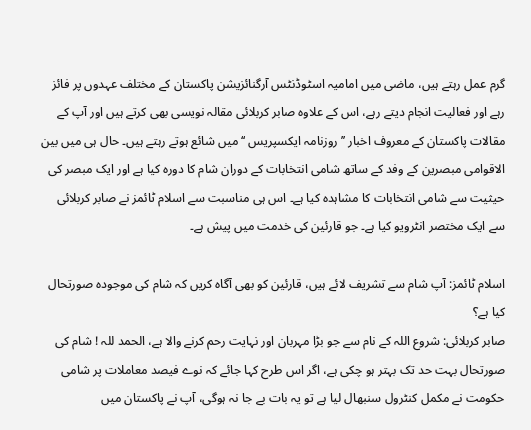گرم عمل رہتے ہیں، ماضی میں امامیہ اسٹوڈنٹس آرگنائزیشن پاکستان کے مختلف عہدوں پر فائز رہے اور فعالیت انجام دیتے رہے، اس کے علاوہ صابر کربلائی مقالہ نویسی بھی کرتے ہیں اور آپ کے مقالات پاکستان کے معروف اخبار ’’روزنامہ ایکسپریس ‘‘ میں شائع ہوتے رہتے ہیں۔ حال ہی میں بین الاقوامی مبصرین کے وفد کے ساتھ شامی انتخابات کے دوران شام کا دورہ کیا ہے اور ایک مبصر کی حیثیت سے شامی انتخابات کا مشاہدہ کیا ہے۔ اس ہی مناسبت سے اسلام ٹائمز نے صابر کربلائی سے ایک مختصر انٹرویو کیا ہے۔ جو قارئین کی خدمت میں پیش ہے۔

اسلام ٹائمز: آپ شام سے تشریف لائے ہیں، قارئین کو بھی آگاہ کریں کہ شام کی موجودہ صورتحال کیا ہے؟
صابر کربلائی: شروع اللہ کے نام سے جو بڑا مہربان اور نہایت رحم کرنے والا ہے، الحمد للہ ! شام کی صورتحال بہت حد تک بہتر ہو چکی ہے، اگر اس طرح کہا جائے کہ نوے فیصد معاملات پر شامی حکومت نے مکمل کنٹرول سنبھال لیا ہے تو یہ بات بے جا نہ ہوگی، آپ نے پاکستان میں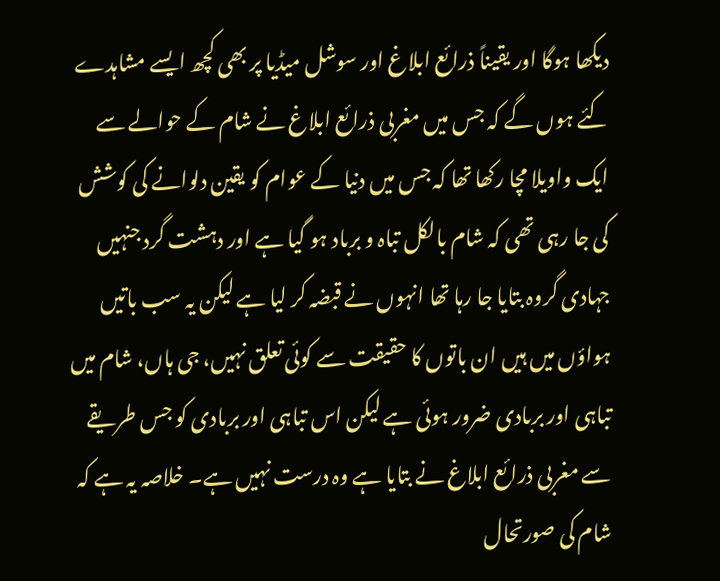دیکھا ہوگا اور یقیناً ذرائع ابلاغ اور سوشل میڈیا پر بھی کچھ ایسے مشاہدے کئے ہوں گے کہ جس میں مغربی ذرائع ابلاغ نے شام کے حوالے سے ایک واویلا مچا رکھا تھا کہ جس میں دنیا کے عوام کو یقین دلوانے کی کوشش کی جا رہی تھی کہ شام بالکل تباہ و برباد ہو گیا ہے اور دہشت گرد جنہیں جہادی گروہ بتایا جا رہا تھا انہوں نے قبضہ کر لیا ہے لیکن یہ سب باتیں ہواؤں میں ہیں ان باتوں کا حقیقت سے کوئی تعلق نہیں، جی ہاں، شام میں تباہی اور بربادی ضرور ہوئی ہے لیکن اس تباہی اور بربادی کو جس طریقے سے مغربی ذرائع ابلاغ نے بتایا ہے وہ درست نہیں ہے۔ خلاصہ یہ ہے کہ شام کی صورتحال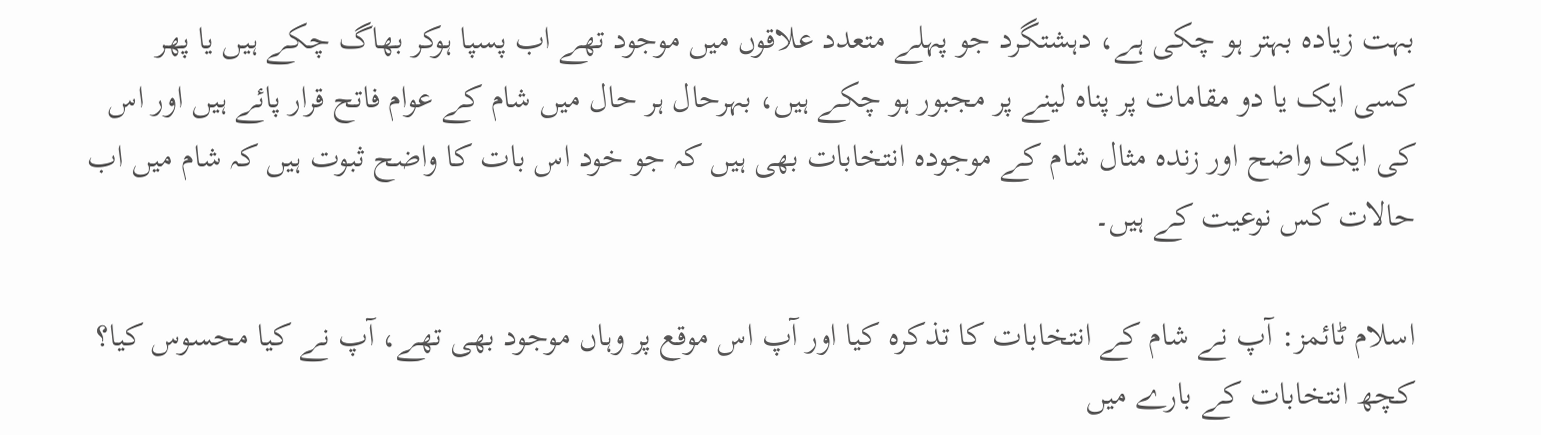بہت زیادہ بہتر ہو چکی ہے، دہشتگرد جو پہلے متعدد علاقوں میں موجود تھے اب پسپا ہوکر بھاگ چکے ہیں یا پھر کسی ایک یا دو مقامات پر پناہ لینے پر مجبور ہو چکے ہیں، بہرحال ہر حال میں شام کے عوام فاتح قرار پائے ہیں اور اس کی ایک واضح اور زندہ مثال شام کے موجودہ انتخابات بھی ہیں کہ جو خود اس بات کا واضح ثبوت ہیں کہ شام میں اب حالات کس نوعیت کے ہیں۔

اسلام ٹائمز: آپ نے شام کے انتخابات کا تذکرہ کیا اور آپ اس موقع پر وہاں موجود بھی تھے، آپ نے کیا محسوس کیا؟ کچھ انتخابات کے بارے میں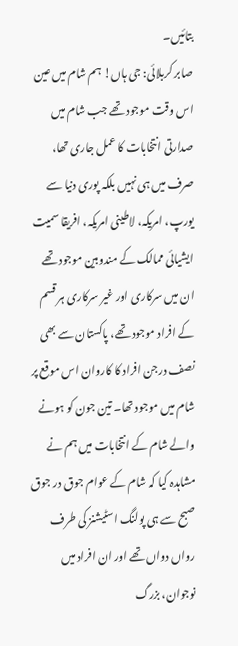بتائیں۔
صابر کربلائی: جی ہاں! ہم شام میں عین اس وقت موجود تھے جب شام میں صدارتی انتخابات کا عمل جاری تھا، صرف میں ہی نہیں بلکہ پوری دنیا سے یورپ، امریکہ، لاطینی امریکہ، افریقا سمیت ایشیائی ممالک کے مندوبین موجود تھے ان میں سرکاری اور غیر سرکاری ہر قسم کے افراد موجود تھے، پاکستان سے بھی نصف درجن افراد کا کاروان اس موقع پر شام میں موجود تھا۔ تین جون کو ہونے والے شام کے انتخابات میں ہم نے مشاہدہ کیا کہ شام کے عوام جوق در جوق صبح سے ہی پولنگ اسٹیشنز کی طرف رواں دواں تھے اور ان افراد میں نوجوان، بزرگ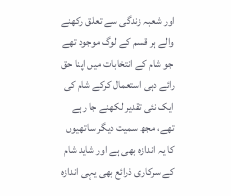اور شعبہ زندگی سے تعلق رکھنے والے ہر قسم کے لوگ موجود تھے جو شام کے انتخابات میں اپنا حق رائے دہی استعمال کرکے شام کی ایک نئی تقدیر لکھنے جا رہے تھے، مجھ سمیت دیگر ساتھیوں کا یہ اندازہ بھی ہے اور شاید شام کے سرکاری ذرائع بھی یہی اندازہ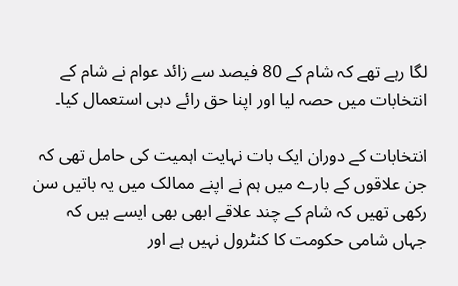لگا رہے تھے کہ شام کے 80 فیصد سے زائد عوام نے شام کے انتخابات میں حصہ لیا اور اپنا حق رائے دہی استعمال کیا۔

انتخابات کے دوران ایک بات نہایت اہمیت کی حامل تھی کہ جن علاقوں کے بارے میں ہم نے اپنے ممالک میں یہ باتیں سن رکھی تھیں کہ شام کے چند علاقے ابھی بھی ایسے ہیں کہ جہاں شامی حکومت کا کنٹرول نہیں ہے اور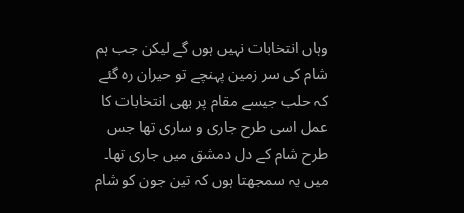وہاں انتخابات نہیں ہوں گے لیکن جب ہم شام کی سر زمین پہنچے تو حیران رہ گئے کہ حلب جیسے مقام پر بھی انتخابات کا عمل اسی طرح جاری و ساری تھا جس طرح شام کے دل دمشق میں جاری تھا۔ میں یہ سمجھتا ہوں کہ تین جون کو شام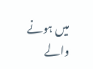میں ہونے والے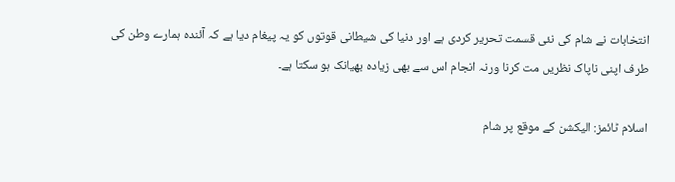انتخابات نے شام کی نئی قسمت تحریر کردی ہے اور دنیا کی شیطانی قوتوں کو یہ پیغام دیا ہے کہ آئندہ ہمارے وطن کی طرف اپنی ناپاک نظریں مت کرنا ورنہ انجام اس سے بھی زیادہ بھیانک ہو سکتا ہے۔

اسلام ٹائمز: الیکشن کے موقع پر شام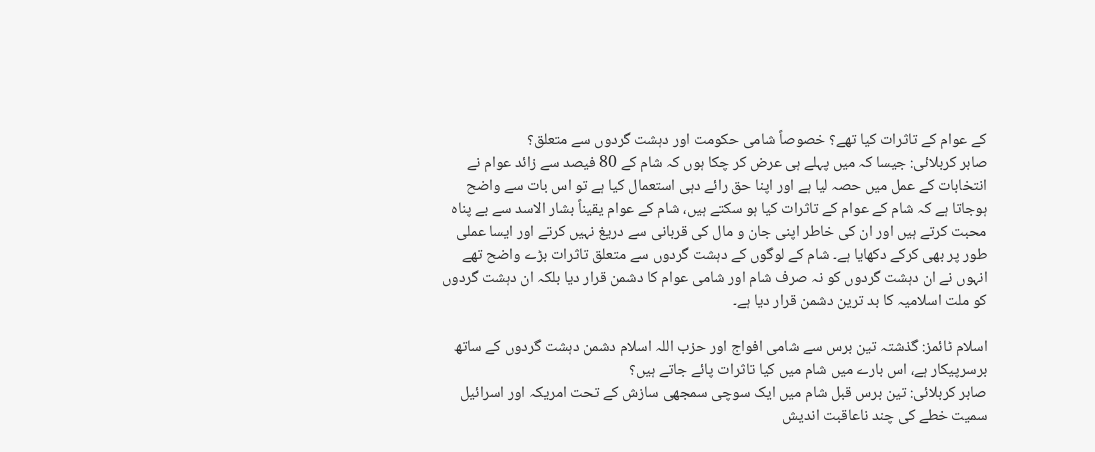کے عوام کے تاثرات کیا تھے؟ خصوصاً شامی حکومت اور دہشت گردوں سے متعلق؟
صابر کربلائی: جیسا کہ میں پہلے ہی عرض کر چکا ہوں کہ شام کے 80 فیصد سے زائد عوام نے انتخابات کے عمل میں حصہ لیا ہے اور اپنا حق رائے دہی استعمال کیا ہے تو اس بات سے واضح ہوجاتا ہے کہ شام کے عوام کے تاثرات کیا ہو سکتے ہیں، شام کے عوام یقیناً بشار الاسد سے بے پناہ محبت کرتے ہیں اور ان کی خاطر اپنی جان و مال کی قربانی سے دریغ نہیں کرتے اور ایسا عملی طور پر بھی کرکے دکھایا ہے۔ شام کے لوگوں کے دہشت گردوں سے متعلق تاثرات بڑے واضح تھے انہوں نے ان دہشت گردوں کو نہ صرف شام اور شامی عوام کا دشمن قرار دیا بلکہ ان دہشت گردوں کو ملت اسلامیہ کا بد ترین دشمن قرار دیا ہے۔

اسلام ٹائمز: گذشتہ تین برس سے شامی افواج اور حزب اللہ اسلام دشمن دہشت گردوں کے ساتھ برسرپیکار ہے، اس بارے میں شام میں کیا تاثرات پائے جاتے ہیں؟
صابر کربلائی: تین برس قبل شام میں ایک سوچی سمجھی سازش کے تحت امریکہ اور اسرائیل سمیت خطے کی چند ناعاقبت اندیش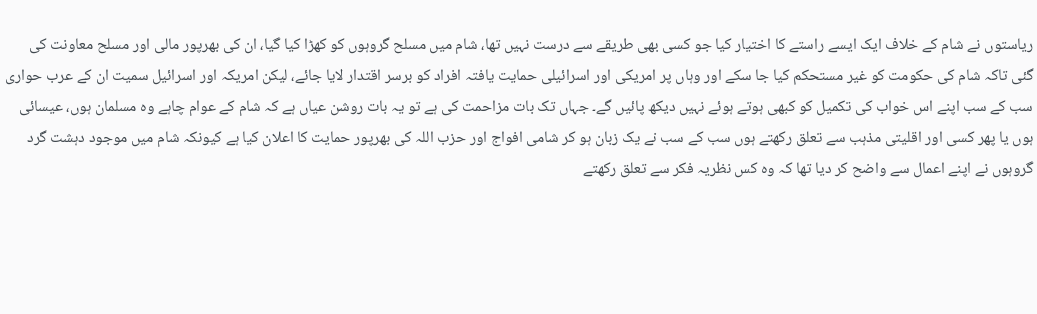ریاستوں نے شام کے خلاف ایک ایسے راستے کا اختیار کیا جو کسی بھی طریقے سے درست نہیں تھا، شام میں مسلح گروہوں کو کھڑا کیا گیا، ان کی بھرپور مالی اور مسلح معاونت کی گئی تاکہ شام کی حکومت کو غیر مستحکم کیا جا سکے اور وہاں پر امریکی اور اسرائیلی حمایت یافتہ افراد کو برسر اقتدار لایا جائے، لیکن امریکہ اور اسرائیل سمیت ان کے عرب حواری سب کے سب اپنے اس خواب کی تکمیل کو کبھی ہوتے ہوئے نہیں دیکھ پائیں گے۔ جہاں تک بات مزاحمت کی ہے تو یہ بات روشن عیاں ہے کہ شام کے عوام چاہے وہ مسلمان ہوں، عیسائی ہوں یا پھر کسی اور اقلیتی مذہب سے تعلق رکھتے ہوں سب کے سب نے یک زبان ہو کر شامی افواج اور حزب اللہ کی بھرپور حمایت کا اعلان کیا ہے کیونکہ شام میں موجود دہشت گرد گروہوں نے اپنے اعمال سے واضح کر دیا تھا کہ وہ کس نظریہ فکر سے تعلق رکھتے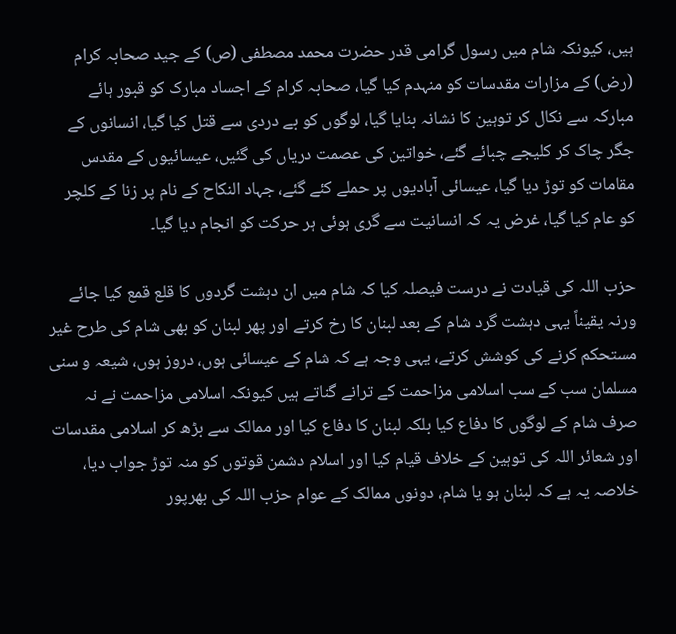ہیں، کیونکہ شام میں رسول گرامی قدر حضرت محمد مصطفی (ص) کے جید صحابہ کرام (رض) کے مزارات مقدسات کو منہدم کیا گیا، صحابہ کرام کے اجساد مبارک کو قبور ہائے مبارکہ سے نکال کر توہین کا نشانہ بنایا گیا، لوگوں کو بے دردی سے قتل کیا گیا، انسانوں کے جگر چاک کر کلیجے چبائے گئے، خواتین کی عصمت دریاں کی گئیں، عیسائیوں کے مقدس مقامات کو توڑ دیا گیا، عیسائی آبادیوں پر حملے کئے گئے، جہاد النکاح کے نام پر زنا کے کلچر کو عام کیا گیا، غرض یہ کہ انسانیت سے گری ہوئی ہر حرکت کو انجام دیا گیا۔

حزب اللہ کی قیادت نے درست فیصلہ کیا کہ شام میں ان دہشت گردوں کا قلع قمع کیا جائے ورنہ یقیناً یہی دہشت گرد شام کے بعد لبنان کا رخ کرتے اور پھر لبنان کو بھی شام کی طرح غیر مستحکم کرنے کی کوشش کرتے، یہی وجہ ہے کہ شام کے عیسائی ہوں، دروز ہوں، شیعہ و سنی مسلمان سب کے سب اسلامی مزاحمت کے ترانے گناتے ہیں کیونکہ اسلامی مزاحمت نے نہ صرف شام کے لوگوں کا دفاع کیا بلکہ لبنان کا دفاع کیا اور ممالک سے بڑھ کر اسلامی مقدسات اور شعائر اللہ کی توہین کے خلاف قیام کیا اور اسلام دشمن قوتوں کو منہ توڑ جواب دیا، خلاصہ یہ ہے کہ لبنان ہو یا شام، دونوں ممالک کے عوام حزب اللہ کی بھرپور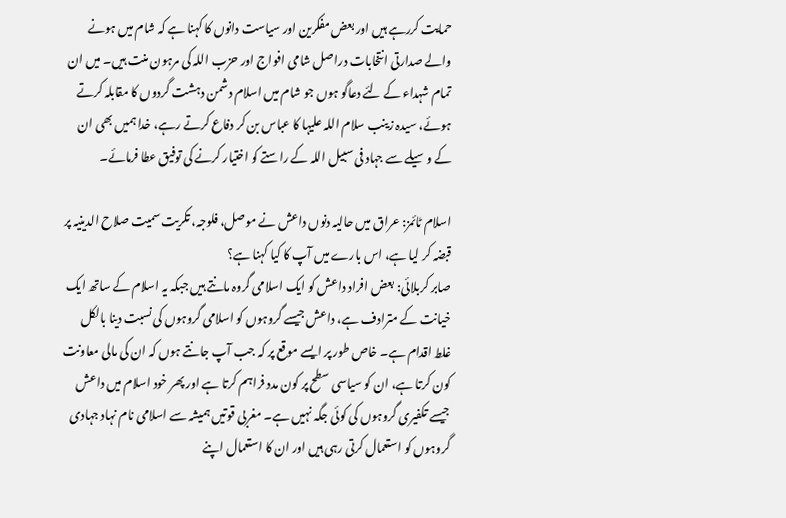حمایت کررہے ہیں اور بعض مفکرین اور سیاست دانوں کا کہنا ہے کہ شام میں ہونے والے صدارتی انتخابات دراصل شامی افواج اور حزب اللہ کی مرہون منت ہیں۔ میں ان تمام شہداء کے لئے دعاگو ہوں جو شام میں اسلام دشمن دہشت گردوں کا مقابلہ کرتے ہوئے، سیدہ زینب سلام اللہ علیہا کا عباس بن کر دفاع کرتے رہے، خدا ہمیں بھی ان کے وسیلے سے جہاد فی سبیل اللہ کے راستے کو اختیار کرنے کی توفیق عطا فرمائے۔

اسلام ٹائمز: عراق میں حالیہ دنوں داعش نے موصل، فلوجہ، تکریت سمیت صلاح الدینیہ پر قبضہ کر لیا ہے، اس بارے میں آپ کا کیا کہنا ہے؟
صابر کربلائی: بعض افراد داعش کو ایک اسلامی گروہ مانتے ہیں جبکہ یہ اسلام کے ساتھ ایک خیانت کے مترادف ہے، داعش جیسے گروہوں کو اسلامی گروہوں کی نسبت دینا بالکل غلط اقدام ہے۔ خاص طور پر ایسے موقع پر کہ جب آپ جانتے ہوں کہ ان کی مالی معاونت کون کرتا ہے، ان کو سیاسی سطح پر کون مدد فراہم کرتا ہے اور پھر خود اسلام میں داعش جیسے تکفیری گروہوں کی کوئی جگہ نہیں ہے۔ مغربی قوتیں ہمیشہ سے اسلامی نام نہاد جہادی گروہوں کو استعمال کرتی رہی ہیں اور ان کا استعمال اپنے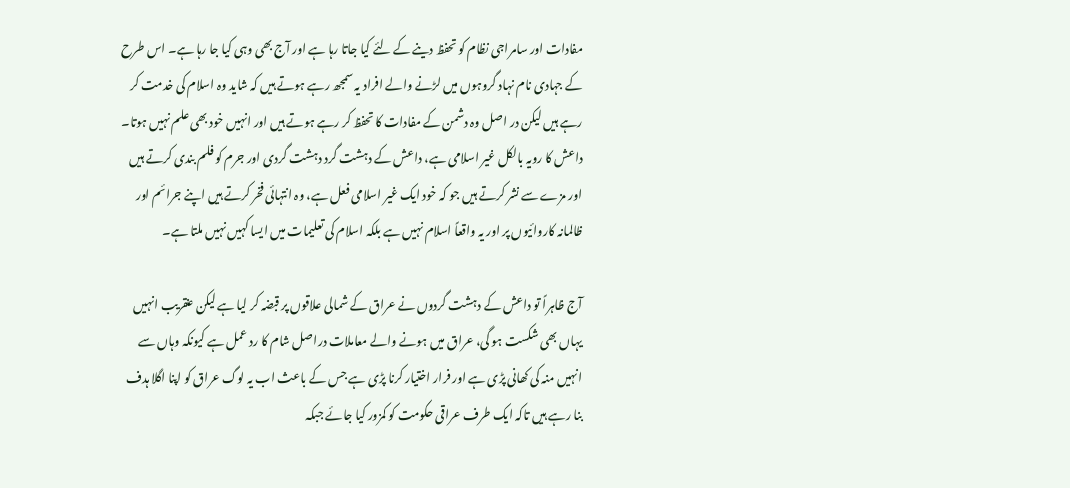مفادات اور سامراجی نظام کو تحفظ دینے کے لئے کیا جاتا رہا ہے اور آج بھی وہی کیا جا رہا ہے۔ اس طرح کے جہادی نام نہاد گروہوں میں لڑنے والے افراد یہ سمجھ رہے ہوتے ہیں کہ شاید وہ اسلام کی خدمت کر رہے ہیں لیکن در اصل وہ دشمن کے مفادات کا تحفظ کر رہے ہوتے ہیں اور انہیں خود بھی علم نہیں ہوتا۔ داعش کا رویہ بالکل غیر اسلامی ہے، داعش کے دہشت گرد دہشت گردی اور جرم کو فلم بندی کرتے ہیں اور مزے سے نشر کرتے ہیں جو کہ خود ایک غیر اسلامی فعل ہے، وہ انتہائی فخر کرتے ہیں اپنے جرائم اور ظالمانہ کاروائیوں پر اور یہ واقعاً اسلام نہیں ہے بلکہ اسلام کی تعلیمات میں ایسا کہیں نہیں ملتا ہے۔

آج ظاہراً تو داعش کے دہشت گردوں نے عراق کے شمالی علاقوں پر قبضہ کر لیا ہے لیکن عنقریب انہیں یہاں بھی شکست ہو گی، عراق میں ہونے والے معاملات دراصل شام کا رد عمل ہے کیونکہ وہاں سے انہیں منہ کی کھانی پڑی ہے اور فرار اختیار کرنا پڑی ہے جس کے باعث اب یہ لوگ عراق کو اپنا اگلا ہدف بنا رہے ہیں تاکہ ایک طرف عراقی حکومت کو کمزور کیا جائے جبکہ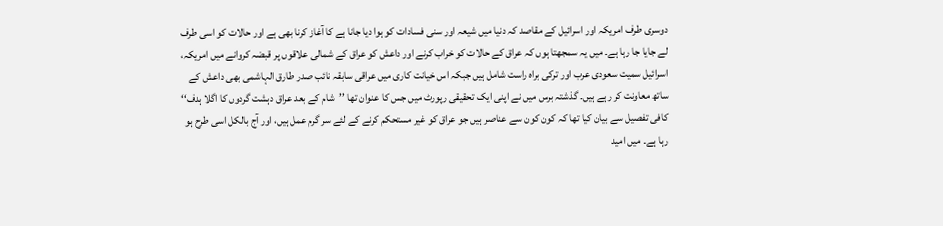دوسری طرف امریکہ اور اسرائیل کے مقاصد کہ دنیا میں شیعہ اور سنی فسادات کو ہوا دیا جانا ہے کا آغاز کرنا بھی ہے اور حالات کو اسی طرف لے جایا جا رہا ہے۔ میں یہ سمجھتا ہوں کہ عراق کے حالات کو خراب کرنے اور داعش کو عراق کے شمالی علاقوں پر قبضہ کروانے میں امریکہ، اسرائیل سمیت سعودی عرب اور ترکی براہ راست شامل ہیں جبکہ اس خیانت کاری میں عراقی سابقہ نائب صدر طارق الہاشمی بھی داعش کے ساتھ معاونت کر رہے ہیں۔ گذشتہ برس میں نے اپنی ایک تحقیقی رپورٹ میں جس کا عنوان تھا ’’شام کے بعد عراق دہشت گردوں کا اگلا ہدف‘‘ کافی تفصیل سے بیان کیا تھا کہ کون کون سے عناصر ہیں جو عراق کو غیر مستحکم کرنے کے لئے سر گرم عمل ہیں، اور آج بالکل اسی طرح ہو رہا ہے۔ میں امید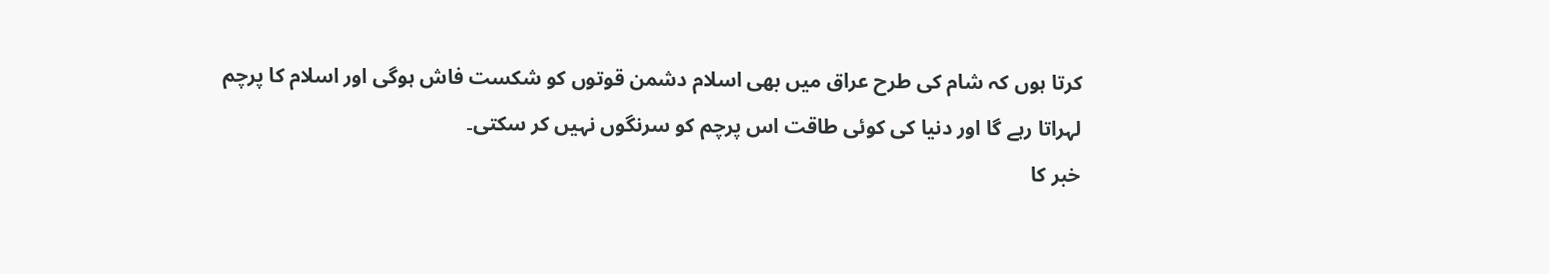کرتا ہوں کہ شام کی طرح عراق میں بھی اسلام دشمن قوتوں کو شکست فاش ہوگی اور اسلام کا پرچم لہراتا رہے گا اور دنیا کی کوئی طاقت اس پرچم کو سرنگوں نہیں کر سکتی۔
خبر کا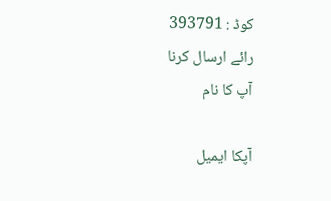کوڈ : 393791
رائے ارسال کرنا
آپ کا نام

آپکا ایمیل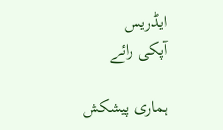ایڈریس
آپکی رائے

ہماری پیشکش